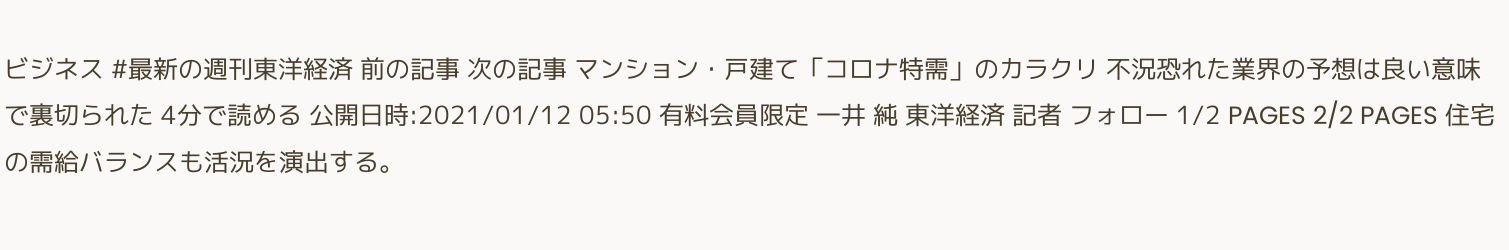ビジネス #最新の週刊東洋経済 前の記事 次の記事 マンション・戸建て「コロナ特需」のカラクリ 不況恐れた業界の予想は良い意味で裏切られた 4分で読める 公開日時:2021/01/12 05:50 有料会員限定 一井 純 東洋経済 記者 フォロー 1/2 PAGES 2/2 PAGES 住宅の需給バランスも活況を演出する。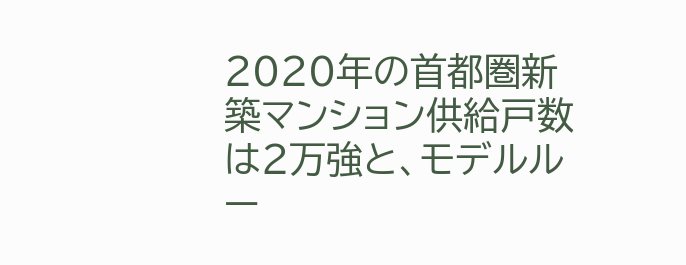2020年の首都圏新築マンション供給戸数は2万強と、モデルルー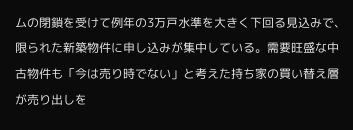ムの閉鎖を受けて例年の3万戸水準を大きく下回る見込みで、限られた新築物件に申し込みが集中している。需要旺盛な中古物件も「今は売り時でない」と考えた持ち家の買い替え層が売り出しを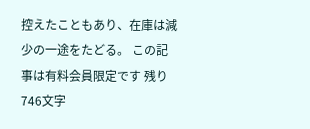控えたこともあり、在庫は減少の一途をたどる。 この記事は有料会員限定です 残り 746文字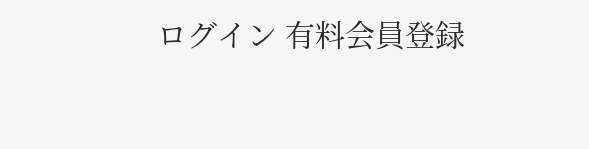ログイン 有料会員登録